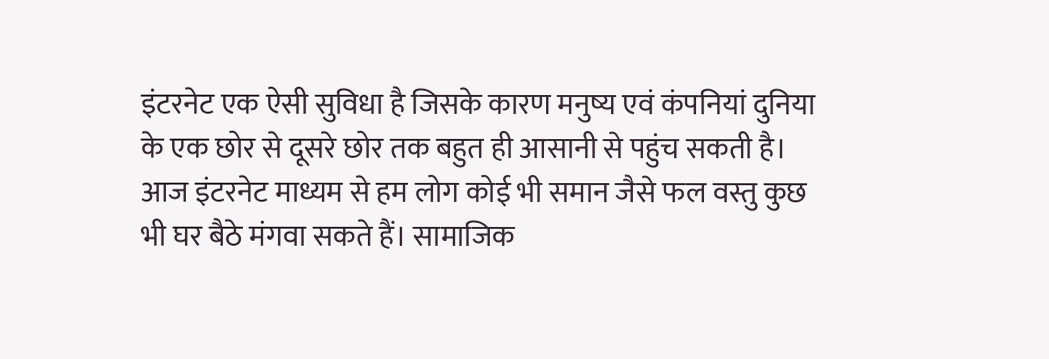इंटरनेट एक ऐसी सुविधा है जिसके कारण मनुष्य एवं कंपनियां दुनिया के एक छोर से दूसरे छोर तक बहुत ही आसानी से पहुंच सकती है। आज इंटरनेट माध्यम से हम लोग कोई भी समान जैसे फल वस्तु कुछ भी घर बैठे मंगवा सकते हैं। सामाजिक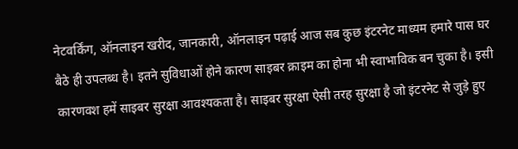नेटवर्किंग, ऑनलाइन खरीद, जानकारी, ऑनलाइन पढ़ाई आज सब कुछ इंटरनेट माध्यम हमारे पास घर बैठे ही उपलब्ध है। इतने सुविधाओं होने कारण साइबर क्राइम का होना भी स्वाभाविक बन चुका है। इसी कारणवश हमें साइबर सुरक्षा आवश्यकता है। साइबर सुरक्षा ऐसी तरह सुरक्षा है जो इंटरनेट से जुड़े हुए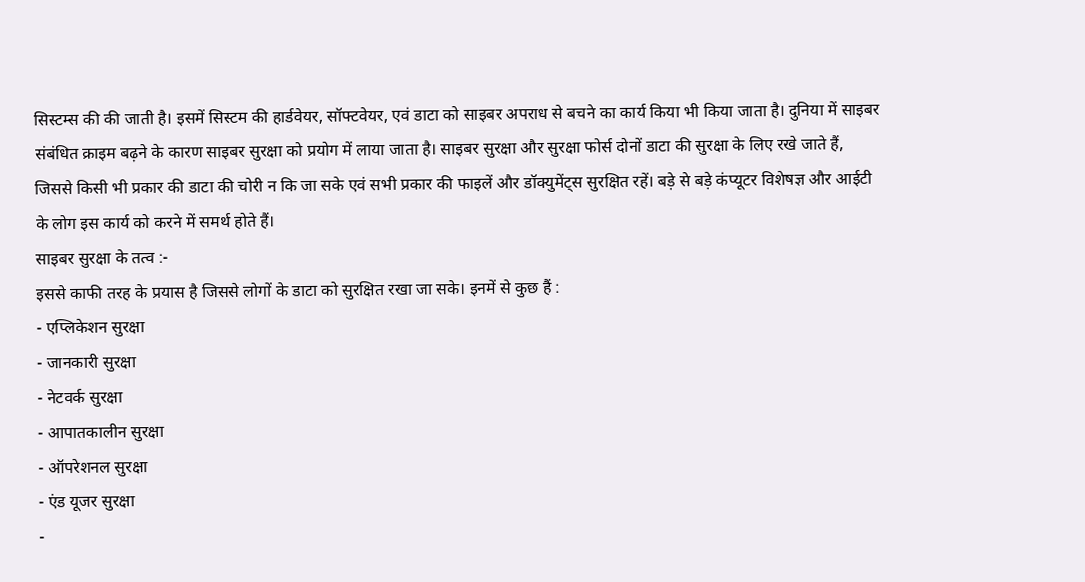सिस्टम्स की की जाती है। इसमें सिस्टम की हार्डवेयर, सॉफ्टवेयर, एवं डाटा को साइबर अपराध से बचने का कार्य किया भी किया जाता है। दुनिया में साइबर संबंधित क्राइम बढ़ने के कारण साइबर सुरक्षा को प्रयोग में लाया जाता है। साइबर सुरक्षा और सुरक्षा फोर्स दोनों डाटा की सुरक्षा के लिए रखे जाते हैं, जिससे किसी भी प्रकार की डाटा की चोरी न कि जा सके एवं सभी प्रकार की फाइलें और डॉक्युमेंट्स सुरक्षित रहें। बड़े से बड़े कंप्यूटर विशेषज्ञ और आईटी के लोग इस कार्य को करने में समर्थ होते हैं।
साइबर सुरक्षा के तत्व :-
इससे काफी तरह के प्रयास है जिससे लोगों के डाटा को सुरक्षित रखा जा सके। इनमें से कुछ हैं :
- एप्लिकेशन सुरक्षा
- जानकारी सुरक्षा
- नेटवर्क सुरक्षा
- आपातकालीन सुरक्षा
- ऑपरेशनल सुरक्षा
- एंड यूजर सुरक्षा
-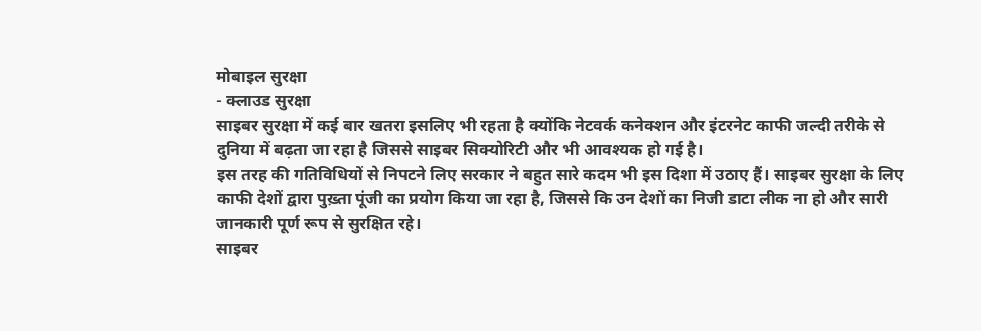मोबाइल सुरक्षा
- क्लाउड सुरक्षा
साइबर सुरक्षा में कई बार खतरा इसलिए भी रहता है क्योंकि नेटवर्क कनेक्शन और इंटरनेट काफी जल्दी तरीके से दुनिया में बढ़ता जा रहा है जिससे साइबर सिक्योरिटी और भी आवश्यक हो गई है।
इस तरह की गतिविधियों से निपटने लिए सरकार ने बहुत सारे कदम भी इस दिशा में उठाए हैं। साइबर सुरक्षा के लिए काफी देशों द्वारा पुख़्ता पूंजी का प्रयोग किया जा रहा है, जिससे कि उन देशों का निजी डाटा लीक ना हो और सारी जानकारी पूर्ण रूप से सुरक्षित रहे।
साइबर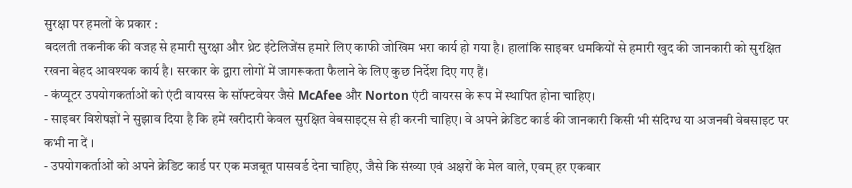सुरक्षा पर हमलों के प्रकार :
बदलती तकनीक की वजह से हमारी सुरक्षा और थ्रेट इंटेलिजेंस हमारे लिए काफी जोखिम भरा कार्य हो गया है। हालांकि साइबर धमकियों से हमारी खुद की जानकारी को सुरक्षित रखना बेहद आवश्यक कार्य है। सरकार के द्वारा लोगों में जागरूकता फैलाने के लिए कुछ निर्देश दिए गए हैं।
- कंप्यूटर उपयोगकर्ताओं को एंटी वायरस के सॉफ्टवेयर जैसे McAfee और Norton एंटी वायरस के रूप में स्थापित होना चाहिए।
- साइबर विशेषज्ञों ने सुझाव दिया है कि हमें खरीदारी केवल सुरक्षित वेबसाइट्स से ही करनी चाहिए। वे अपने क्रेडिट कार्ड की जानकारी किसी भी संदिग्ध या अजनबी वेबसाइट पर कभी ना दें ।
- उपयोगकर्ताओं को अपने क्रेडिट कार्ड पर एक मजबूत पासवर्ड देना चाहिए, जैसे कि संख्या एवं अक्षरों के मेल वाले, एवम् हर एकबार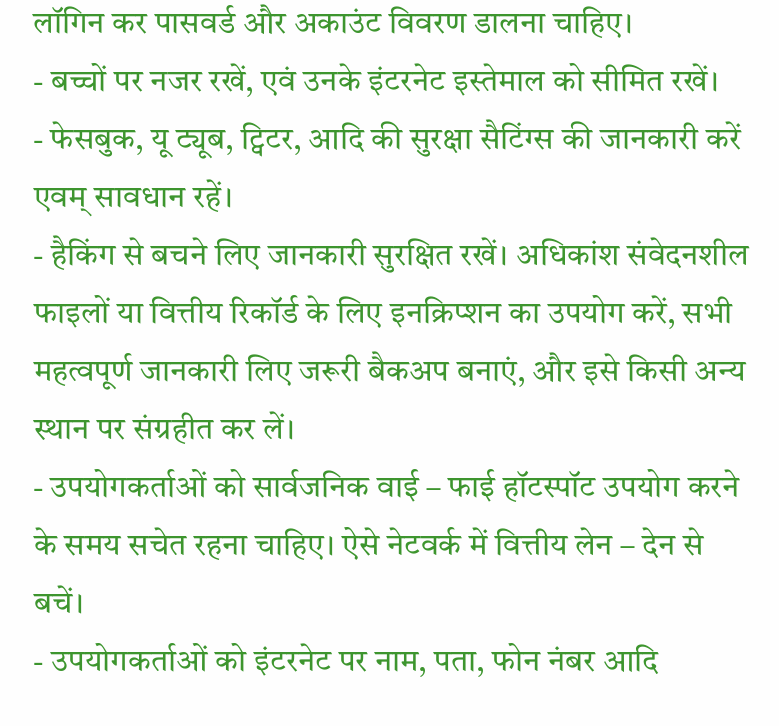लॉगिन कर पासवर्ड और अकाउंट विवरण डालना चाहिए।
- बच्चों पर नजर रखें, एवं उनके इंटरनेट इस्तेमाल को सीमित रखें।
- फेसबुक, यू ट्यूब, ट्विटर, आदि की सुरक्षा सैटिंग्स की जानकारी करें एवम् सावधान रहें।
- हैकिंग से बचने लिए जानकारी सुरक्षित रखें। अधिकांश संवेदनशील फाइलों या वित्तीय रिकॉर्ड के लिए इनक्रिप्शन का उपयोग करें, सभी महत्वपूर्ण जानकारी लिए जरूरी बैकअप बनाएं, और इसे किसी अन्य स्थान पर संग्रहीत कर लें।
- उपयोगकर्ताओं को सार्वजनिक वाई – फाई हॉटस्पॉट उपयोग करने के समय सचेत रहना चाहिए। ऐसे नेटवर्क में वित्तीय लेन – देन से बचें।
- उपयोगकर्ताओं को इंटरनेट पर नाम, पता, फोन नंबर आदि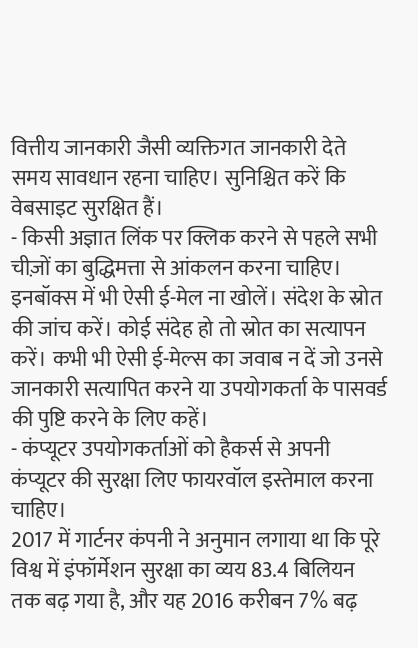वित्तीय जानकारी जैसी व्यक्तिगत जानकारी देते समय सावधान रहना चाहिए। सुनिश्चित करें कि वेबसाइट सुरक्षित हैं।
- किसी अज्ञात लिंक पर क्लिक करने से पहले सभी चीज़ों का बुद्धिमत्ता से आंकलन करना चाहिए। इनबॉक्स में भी ऐसी ई-मेल ना खोलें। संदेश के स्रोत की जांच करें। कोई संदेह हो तो स्रोत का सत्यापन करें। कभी भी ऐसी ई-मेल्स का जवाब न दें जो उनसे जानकारी सत्यापित करने या उपयोगकर्ता के पासवर्ड की पुष्टि करने के लिए कहें।
- कंप्यूटर उपयोगकर्ताओं को हैकर्स से अपनी कंप्यूटर की सुरक्षा लिए फायरवॉल इस्तेमाल करना चाहिए।
2017 में गार्टनर कंपनी ने अनुमान लगाया था कि पूरे विश्व में इंफॉर्मेशन सुरक्षा का व्यय 83.4 बिलियन तक बढ़ गया है, और यह 2016 करीबन 7% बढ़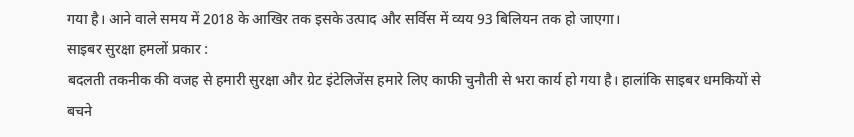गया है। आने वाले समय में 2018 के आखिर तक इसके उत्पाद और सर्विस में व्यय 93 बिलियन तक हो जाएगा।
साइबर सुरक्षा हमलों प्रकार :
बदलती तकनीक की वजह से हमारी सुरक्षा और ग्रेट इंटेलिजेंस हमारे लिए काफी चुनौती से भरा कार्य हो गया है। हालांकि साइबर धमकियों से बचने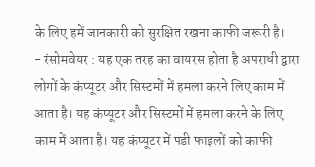के लिए हमें जानकारी को सुरक्षित रखना काफी जरूरी है।
- रंसोमवेयर : यह एक तरह का वायरस होता है अपराधी द्वारा लोगों के कंप्यूटर और सिस्टमों में हमला करने लिए काम में आता है। यह कंप्यूटर और सिस्टमों में हमला करने के लिए काम में आता है। यह कंप्यूटर में पडी फाइलों को काफी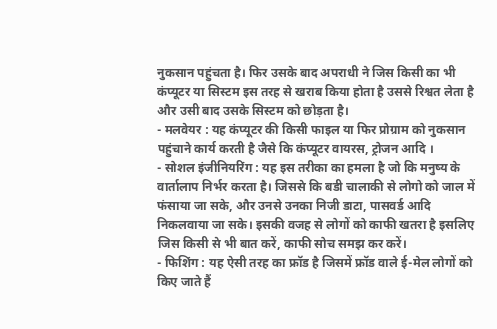नुकसान पहुंचता है। फिर उसके बाद अपराधी ने जिस किसी का भी कंप्यूटर या सिस्टम इस तरह से खराब किया होता है उससे रिश्वत लेता है और उसी बाद उसके सिस्टम को छोड़ता है।
- मलवेयर : यह कंप्यूटर की किसी फाइल या फिर प्रोग्राम को नुकसान पहुंचाने कार्य करती है जैसे कि कंप्यूटर वायरस, ट्रोजन आदि ।
- सोशल इंजीनियरिंग : यह इस तरीका का हमला है जो कि मनुष्य के वार्तालाप निर्भर करता है। जिससे कि बडी चालाकी से लोगो को जाल में फंसाया जा सके, और उनसे उनका निजी डाटा, पासवर्ड आदि निकलवाया जा सके। इसकी वजह से लोगों को काफी खतरा है इसलिए जिस किसी से भी बात करें, काफी सोच समझ कर करें।
- फिशिंग : यह ऐसी तरह का फ्रॉड है जिसमें फ्रॉड वाले ई-मेल लोगों को किए जाते हैं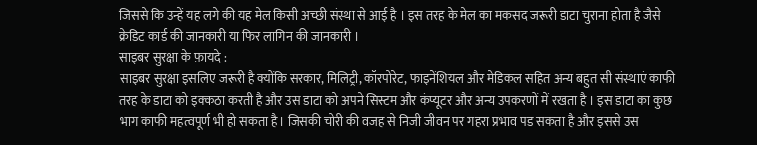जिससे कि उन्हें यह लगे की यह मेल किसी अच्छी संस्था से आई है । इस तरह के मेल का मकसद जरूरी डाटा चुराना होता है जैसे क्रेडिट कार्ड की जानकारी या फिर लागिन की जानकारी ।
साइबर सुरक्षा के फ़ायदे :
साइबर सुरक्षा इसलिए जरूरी है क्योंकि सरकार, मिलिट्री, कॉरपोरेट, फाइनेंशियल और मेडिकल सहित अन्य बहुत सी संस्थाएं काफी तरह के डाटा को इक्कठा करती है और उस डाटा को अपने सिस्टम और कंप्यूटर और अन्य उपकरणों में रखता है । इस डाटा का कुछ भाग काफी महत्वपूर्ण भी हो सकता है। जिसकी चोरी की वजह से निजी जीवन पर गहरा प्रभाव पड सकता है और इससे उस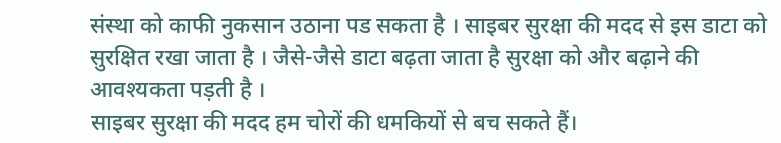संस्था को काफी नुकसान उठाना पड सकता है । साइबर सुरक्षा की मदद से इस डाटा को सुरक्षित रखा जाता है । जैसे-जैसे डाटा बढ़ता जाता है सुरक्षा को और बढ़ाने की आवश्यकता पड़ती है ।
साइबर सुरक्षा की मदद हम चोरों की धमकियों से बच सकते हैं।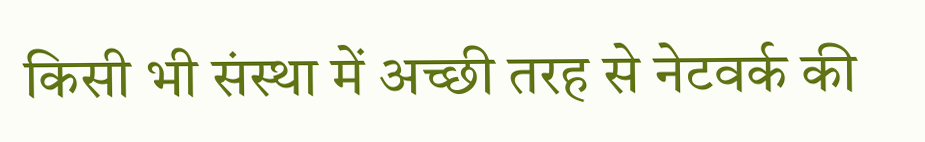किसी भी संस्था में अच्छी तरह से नेटवर्क की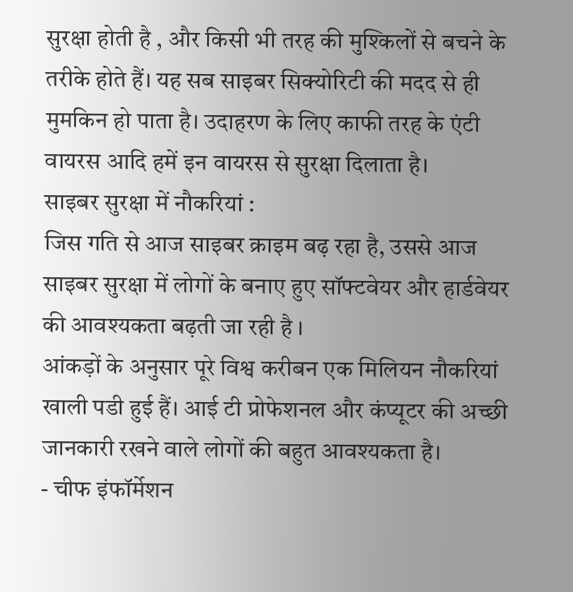सुरक्षा होती है , और किसी भी तरह की मुश्किलों से बचने के तरीके होते हैं। यह सब साइबर सिक्योरिटी की मदद से ही मुमकिन हो पाता है। उदाहरण के लिए काफी तरह के एंटी वायरस आदि हमें इन वायरस से सुरक्षा दिलाता है।
साइबर सुरक्षा में नौकरियां :
जिस गति से आज साइबर क्राइम बढ़ रहा है, उससे आज साइबर सुरक्षा में लोगों के बनाए हुए सॉफ्टवेयर और हार्डवेयर की आवश्यकता बढ़ती जा रही है ।
आंकड़ों के अनुसार पूरे विश्व करीबन एक मिलियन नौकरियां खाली पडी हुई हैं। आई टी प्रोफेशनल और कंप्यूटर की अच्छी जानकारी रखने वाले लोगों की बहुत आवश्यकता है।
- चीफ इंफॉर्मेशन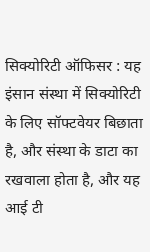सिक्योरिटी ऑफिसर : यह इंसान संस्था में सिक्योरिटी के लिए सॉफ्टवेयर बिछाता है, और संस्था के डाटा का रखवाला होता है, और यह आई टी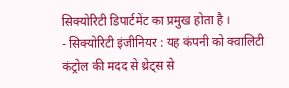सिक्योरिटी डिपार्टमेंट का प्रमुख होता है ।
- सिक्योरिटी इंजीनियर : यह कंपनी को क्वालिटी कंट्रोल की मदद से थ्रेट्स से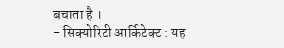बचाता है ।
- सिक्योरिटी आर्किटेक्ट : यह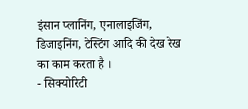इंसान प्लानिंग, एनालाइजिंग, डिजाइनिंग, टेस्टिंग आदि की देख रेख का काम करता है ।
- सिक्योरिटी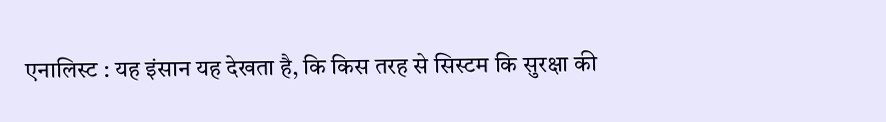एनालिस्ट : यह इंसान यह देखता है, कि किस तरह से सिस्टम कि सुरक्षा की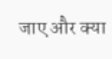जाए और क्या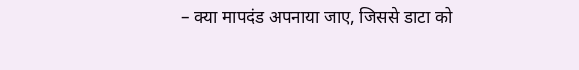– क्या मापदंड अपनाया जाए, जिससे डाटा को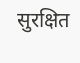सुरक्षित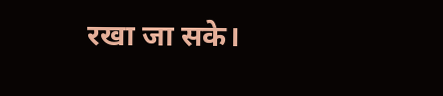रखा जा सके।